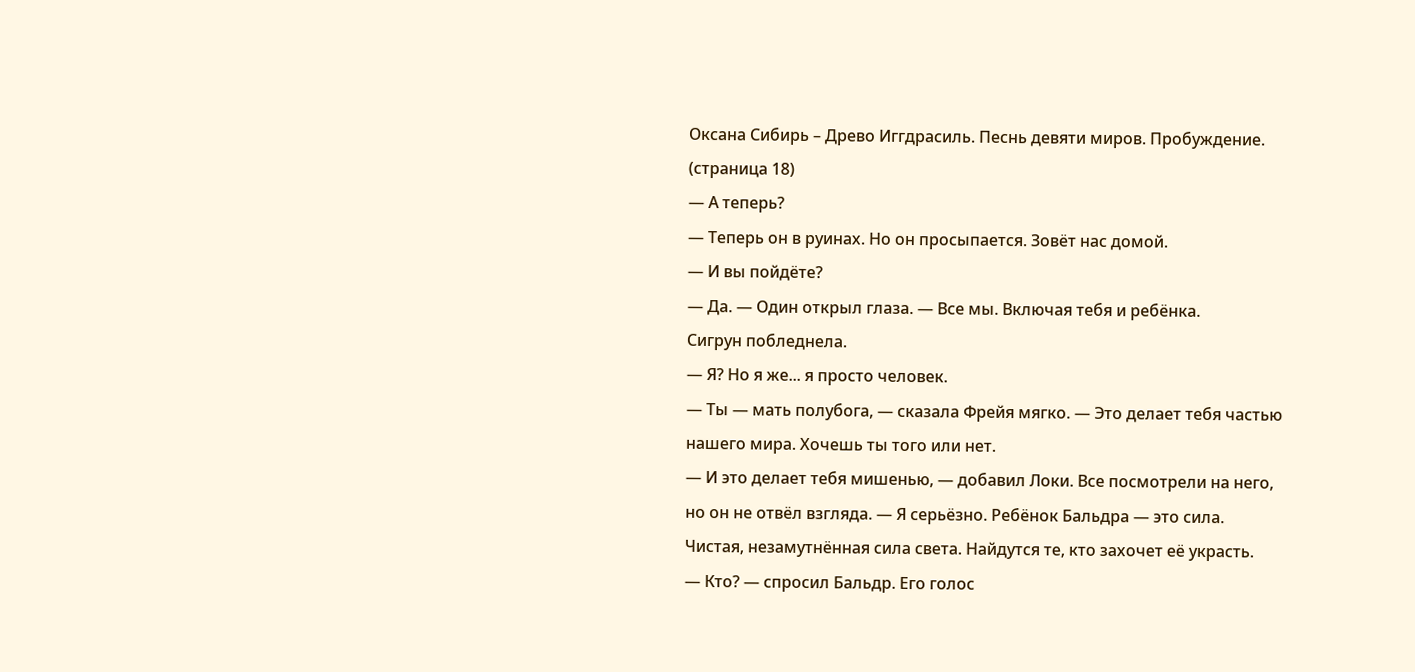Оксана Сибирь – Древо Иггдрасиль. Песнь девяти миров. Пробуждение. (страница 18)
— А теперь?
— Теперь он в руинах. Но он просыпается. Зовёт нас домой.
— И вы пойдёте?
— Да. — Один открыл глаза. — Все мы. Включая тебя и ребёнка.
Сигрун побледнела.
— Я? Но я же... я просто человек.
— Ты — мать полубога, — сказала Фрейя мягко. — Это делает тебя частью нашего мира. Хочешь ты того или нет.
— И это делает тебя мишенью, — добавил Локи. Все посмотрели на него, но он не отвёл взгляда. — Я серьёзно. Ребёнок Бальдра — это сила. Чистая, незамутнённая сила света. Найдутся те, кто захочет её украсть.
— Кто? — спросил Бальдр. Его голос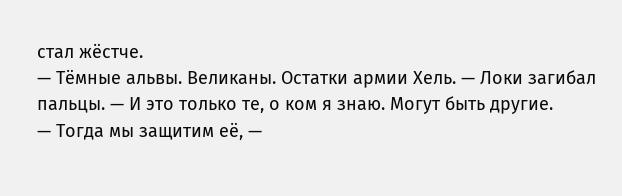стал жёстче.
— Тёмные альвы. Великаны. Остатки армии Хель. — Локи загибал пальцы. — И это только те, о ком я знаю. Могут быть другие.
— Тогда мы защитим её, —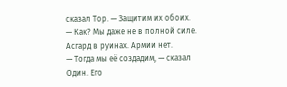сказал Тор. — Защитим их обоих.
— Как? Мы даже не в полной силе. Асгард в руинах. Армии нет.
— Тогда мы её создадим, — сказал Один. Его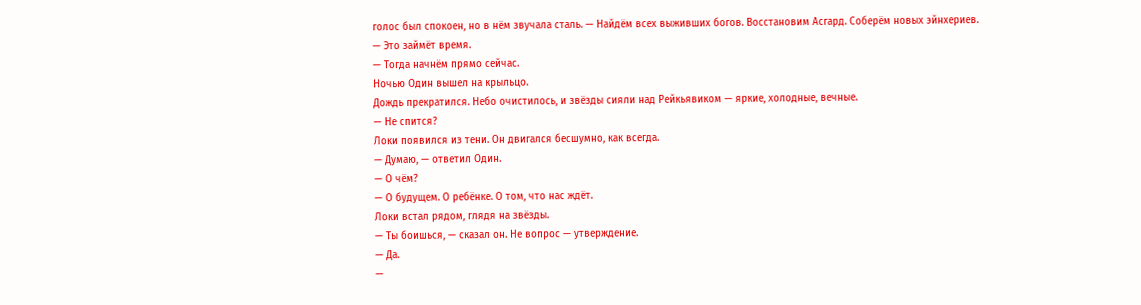голос был спокоен, но в нём звучала сталь. — Найдём всех выживших богов. Восстановим Асгард. Соберём новых эйнхериев.
— Это займёт время.
— Тогда начнём прямо сейчас.
Ночью Один вышел на крыльцо.
Дождь прекратился. Небо очистилось, и звёзды сияли над Рейкьявиком — яркие, холодные, вечные.
— Не спится?
Локи появился из тени. Он двигался бесшумно, как всегда.
— Думаю, — ответил Один.
— О чём?
— О будущем. О ребёнке. О том, что нас ждёт.
Локи встал рядом, глядя на звёзды.
— Ты боишься, — сказал он. Не вопрос — утверждение.
— Да.
—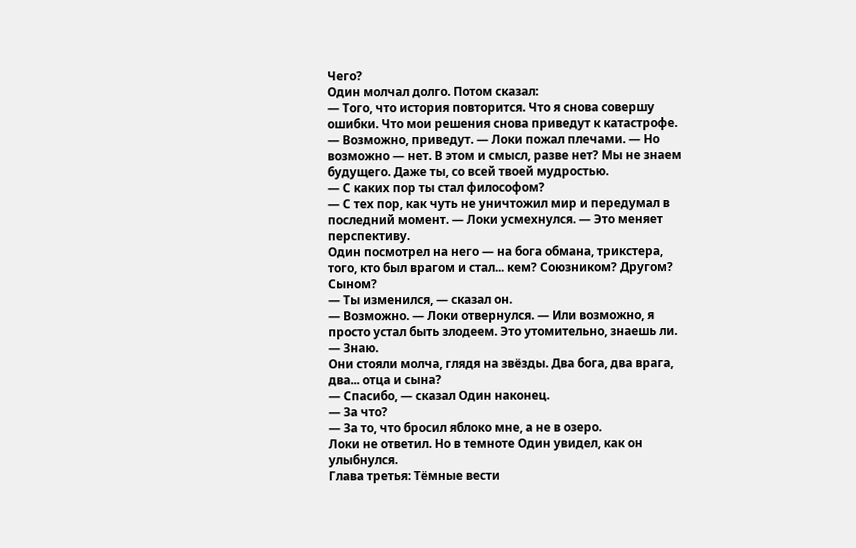Чего?
Один молчал долго. Потом сказал:
— Того, что история повторится. Что я снова совершу ошибки. Что мои решения снова приведут к катастрофе.
— Возможно, приведут. — Локи пожал плечами. — Но возможно — нет. В этом и смысл, разве нет? Мы не знаем будущего. Даже ты, со всей твоей мудростью.
— С каких пор ты стал философом?
— С тех пор, как чуть не уничтожил мир и передумал в последний момент. — Локи усмехнулся. — Это меняет перспективу.
Один посмотрел на него — на бога обмана, трикстера, того, кто был врагом и стал... кем? Союзником? Другом? Сыном?
— Ты изменился, — сказал он.
— Возможно. — Локи отвернулся. — Или возможно, я просто устал быть злодеем. Это утомительно, знаешь ли.
— Знаю.
Они стояли молча, глядя на звёзды. Два бога, два врага, два... отца и сына?
— Спасибо, — сказал Один наконец.
— За что?
— За то, что бросил яблоко мне, а не в озеро.
Локи не ответил. Но в темноте Один увидел, как он улыбнулся.
Глава третья: Тёмные вести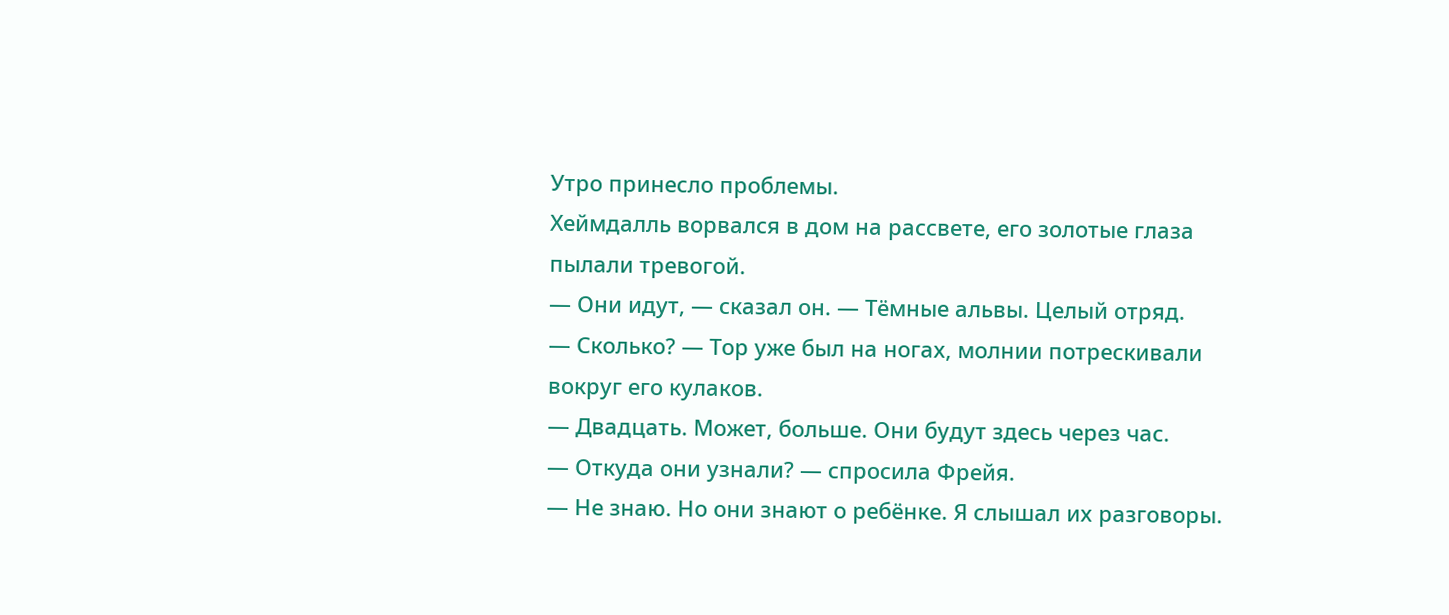Утро принесло проблемы.
Хеймдалль ворвался в дом на рассвете, его золотые глаза пылали тревогой.
— Они идут, — сказал он. — Тёмные альвы. Целый отряд.
— Сколько? — Тор уже был на ногах, молнии потрескивали вокруг его кулаков.
— Двадцать. Может, больше. Они будут здесь через час.
— Откуда они узнали? — спросила Фрейя.
— Не знаю. Но они знают о ребёнке. Я слышал их разговоры.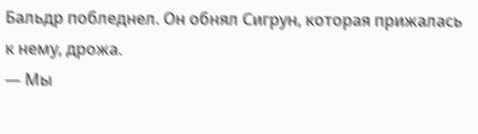Бальдр побледнел. Он обнял Сигрун, которая прижалась к нему, дрожа.
— Мы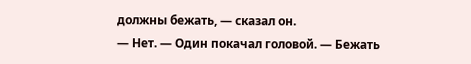должны бежать, — сказал он.
— Нет. — Один покачал головой. — Бежать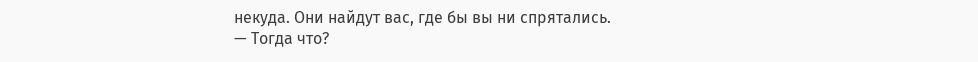некуда. Они найдут вас, где бы вы ни спрятались.
— Тогда что?